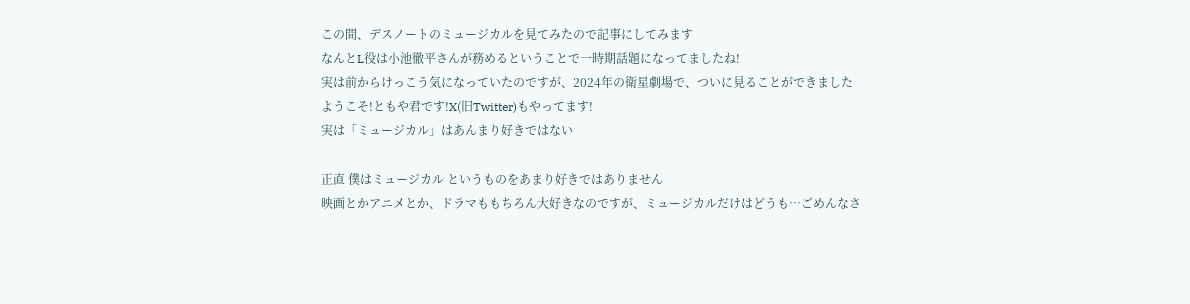この間、デスノートのミュージカルを見てみたので記事にしてみます
なんとL役は小池徹平さんが務めるということで一時期話題になってましたね!
実は前からけっこう気になっていたのですが、2024年の衛星劇場で、ついに見ることができました
ようこそ!ともや君です!X(旧Twitter)もやってます!
実は「ミュージカル」はあんまり好きではない

正直 僕はミュージカル というものをあまり好きではありません
映画とかアニメとか、ドラマももちろん大好きなのですが、ミュージカルだけはどうも…ごめんなさ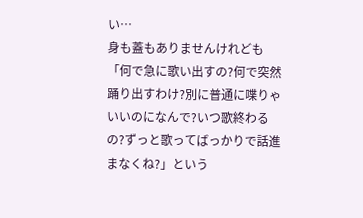い…
身も蓋もありませんけれども「何で急に歌い出すの?何で突然踊り出すわけ?別に普通に喋りゃいいのになんで?いつ歌終わるの?ずっと歌ってばっかりで話進まなくね?」という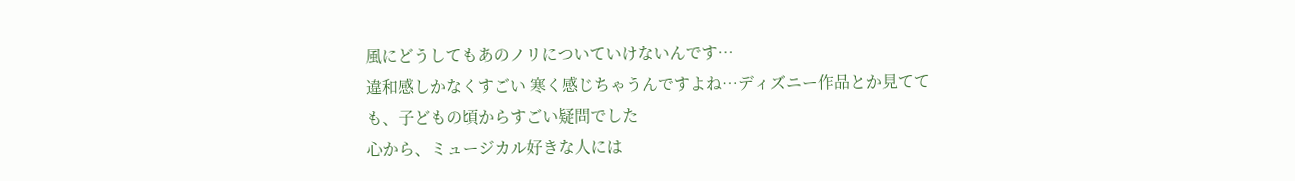風にどうしてもあのノリについていけないんです…
違和感しかなくすごい 寒く感じちゃうんですよね…ディズニー作品とか見てても、子どもの頃からすごい疑問でした
心から、ミュージカル好きな人には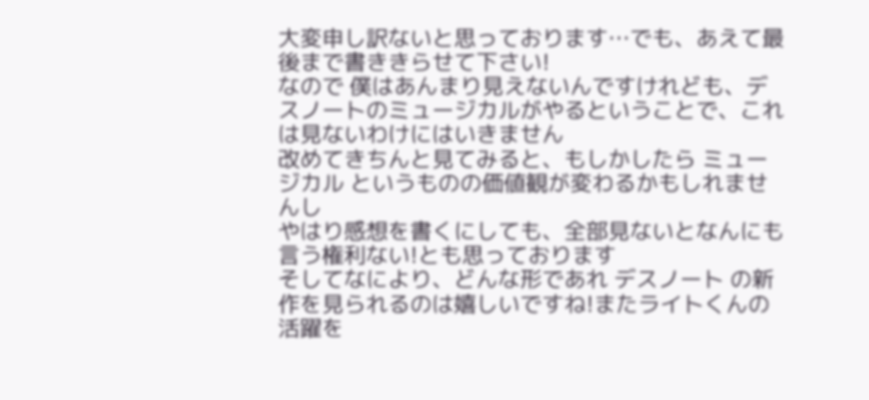大変申し訳ないと思っております…でも、あえて最後まで書ききらせて下さい!
なので 僕はあんまり見えないんですけれども、デスノートのミュージカルがやるということで、これは見ないわけにはいきません
改めてきちんと見てみると、もしかしたら ミュージカル というものの価値観が変わるかもしれませんし
やはり感想を書くにしても、全部見ないとなんにも言う権利ない!とも思っております
そしてなにより、どんな形であれ デスノート の新作を見られるのは嬉しいですね!またライトくんの活躍を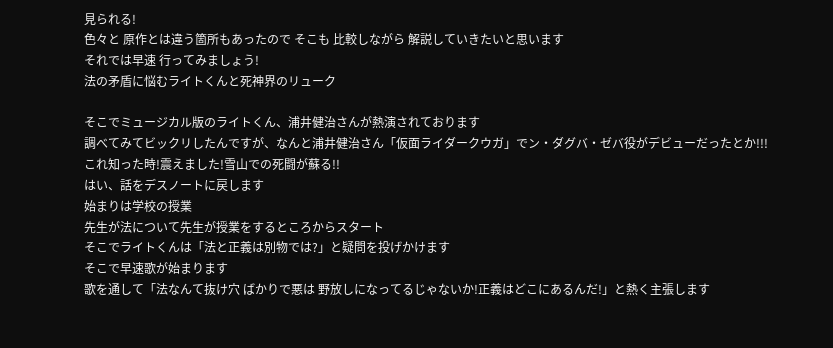見られる!
色々と 原作とは違う箇所もあったので そこも 比較しながら 解説していきたいと思います
それでは早速 行ってみましょう!
法の矛盾に悩むライトくんと死神界のリューク

そこでミュージカル版のライトくん、浦井健治さんが熱演されております
調べてみてビックリしたんですが、なんと浦井健治さん「仮面ライダークウガ」でン・ダグバ・ゼバ役がデビューだったとか!!!
これ知った時!震えました!雪山での死闘が蘇る!!
はい、話をデスノートに戻します
始まりは学校の授業
先生が法について先生が授業をするところからスタート
そこでライトくんは「法と正義は別物では?」と疑問を投げかけます
そこで早速歌が始まります
歌を通して「法なんて抜け穴 ばかりで悪は 野放しになってるじゃないか!正義はどこにあるんだ!」と熱く主張します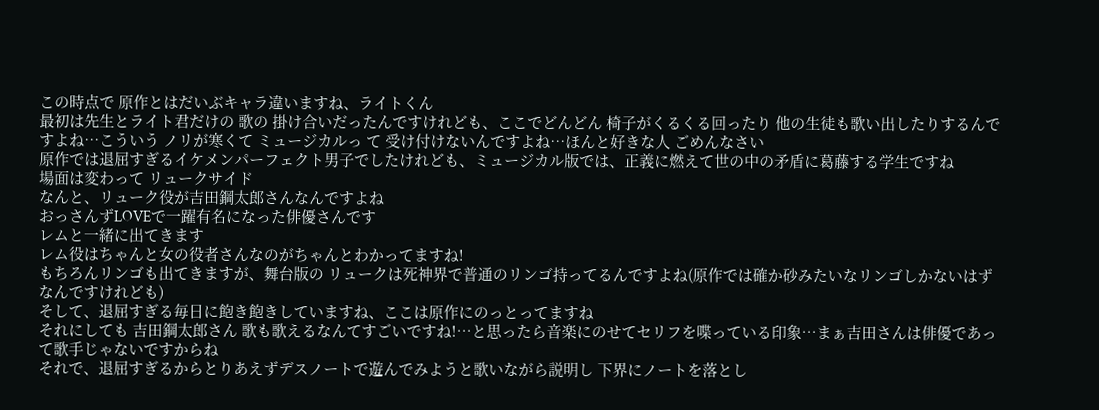この時点で 原作とはだいぶキャラ違いますね、ライトくん
最初は先生とライト君だけの 歌の 掛け合いだったんですけれども、ここでどんどん 椅子がくるくる回ったり 他の生徒も歌い出したりするんですよね…こういう ノリが寒くて ミュージカルっ て 受け付けないんですよね…ほんと好きな人 ごめんなさい
原作では退屈すぎるイケメンパーフェクト男子でしたけれども、ミュージカル版では、正義に燃えて世の中の矛盾に葛藤する学生ですね
場面は変わって リュークサイド
なんと、リューク役が吉田鋼太郎さんなんですよね
おっさんずLOVEで一躍有名になった俳優さんです
レムと一緒に出てきます
レム役はちゃんと女の役者さんなのがちゃんとわかってますね!
もちろんリンゴも出てきますが、舞台版の リュークは死神界で普通のリンゴ持ってるんですよね(原作では確か砂みたいなリンゴしかないはずなんですけれども)
そして、退屈すぎる毎日に飽き飽きしていますね、ここは原作にのっとってますね
それにしても 吉田鋼太郎さん 歌も歌えるなんてすごいですね!…と思ったら音楽にのせてセリフを喋っている印象…まぁ吉田さんは俳優であって歌手じゃないですからね
それで、退屈すぎるからとりあえずデスノートで遊んでみようと歌いながら説明し 下界にノートを落とし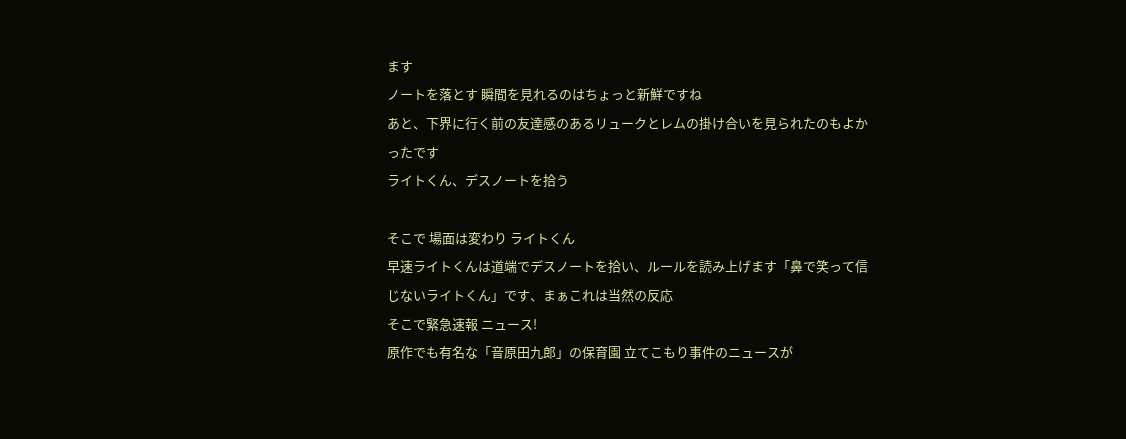ます
ノートを落とす 瞬間を見れるのはちょっと新鮮ですね
あと、下界に行く前の友達感のあるリュークとレムの掛け合いを見られたのもよかったです
ライトくん、デスノートを拾う

そこで 場面は変わり ライトくん
早速ライトくんは道端でデスノートを拾い、ルールを読み上げます「鼻で笑って信じないライトくん」です、まぁこれは当然の反応
そこで緊急速報 ニュース!
原作でも有名な「音原田九郎」の保育園 立てこもり事件のニュースが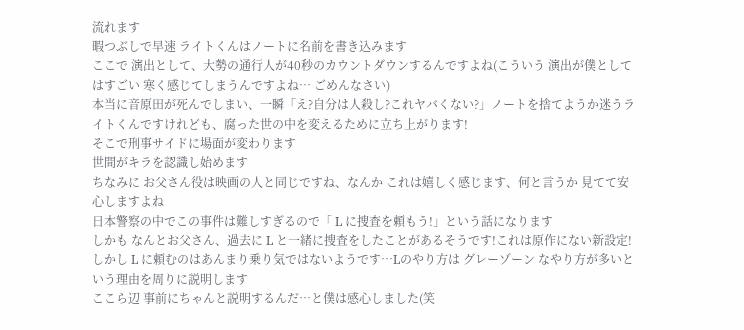流れます
暇つぶしで早速 ライトくんはノートに名前を書き込みます
ここで 演出として、大勢の通行人が40秒のカウントダウンするんですよね(こういう 演出が僕としてはすごい 寒く感じてしまうんですよね… ごめんなさい)
本当に音原田が死んでしまい、一瞬「え?自分は人殺し?これヤバくない?」ノートを捨てようか迷うライトくんですけれども、腐った世の中を変えるために立ち上がります!
そこで刑事サイドに場面が変わります
世間がキラを認識し始めます
ちなみに お父さん役は映画の人と同じですね、なんか これは嬉しく感じます、何と言うか 見てて安心しますよね
日本警察の中でこの事件は難しすぎるので「 L に捜査を頼もう!」という話になります
しかも なんとお父さん、過去に L と一緒に捜査をしたことがあるそうです!これは原作にない新設定!
しかし L に頼むのはあんまり乗り気ではないようです…Lのやり方は グレーゾーン なやり方が多いという理由を周りに説明します
ここら辺 事前にちゃんと説明するんだ…と僕は感心しました(笑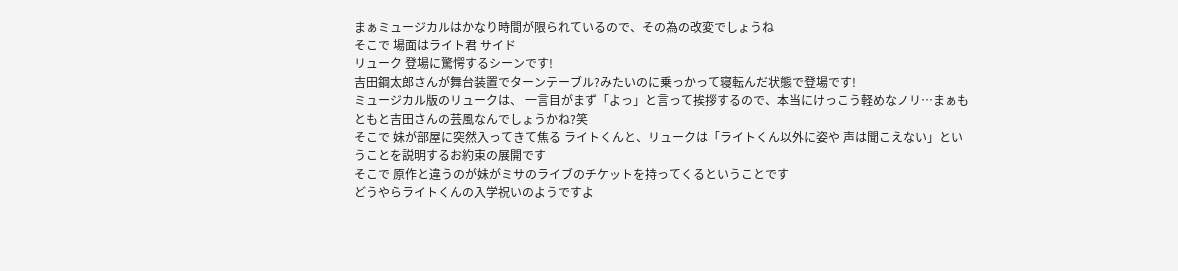まぁミュージカルはかなり時間が限られているので、その為の改変でしょうね
そこで 場面はライト君 サイド
リューク 登場に驚愕するシーンです!
吉田鋼太郎さんが舞台装置でターンテーブル?みたいのに乗っかって寝転んだ状態で登場です!
ミュージカル版のリュークは、 一言目がまず「よっ」と言って挨拶するので、本当にけっこう軽めなノリ…まぁもともと吉田さんの芸風なんでしょうかね?笑
そこで 妹が部屋に突然入ってきて焦る ライトくんと、リュークは「ライトくん以外に姿や 声は聞こえない」ということを説明するお約束の展開です
そこで 原作と違うのが妹がミサのライブのチケットを持ってくるということです
どうやらライトくんの入学祝いのようですよ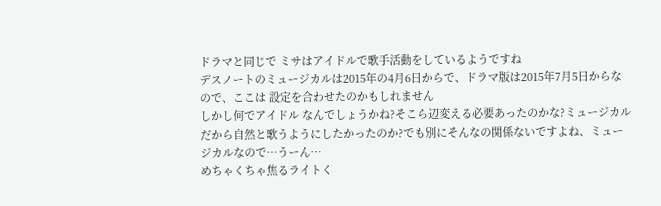ドラマと同じで ミサはアイドルで歌手活動をしているようですね
デスノートのミュージカルは2015年の4月6日からで、ドラマ版は2015年7月5日からなので、ここは 設定を合わせたのかもしれません
しかし何でアイドル なんでしょうかね?そこら辺変える必要あったのかな?ミュージカルだから自然と歌うようにしたかったのか?でも別にそんなの関係ないですよね、ミュージカルなので…うーん…
めちゃくちゃ焦るライトく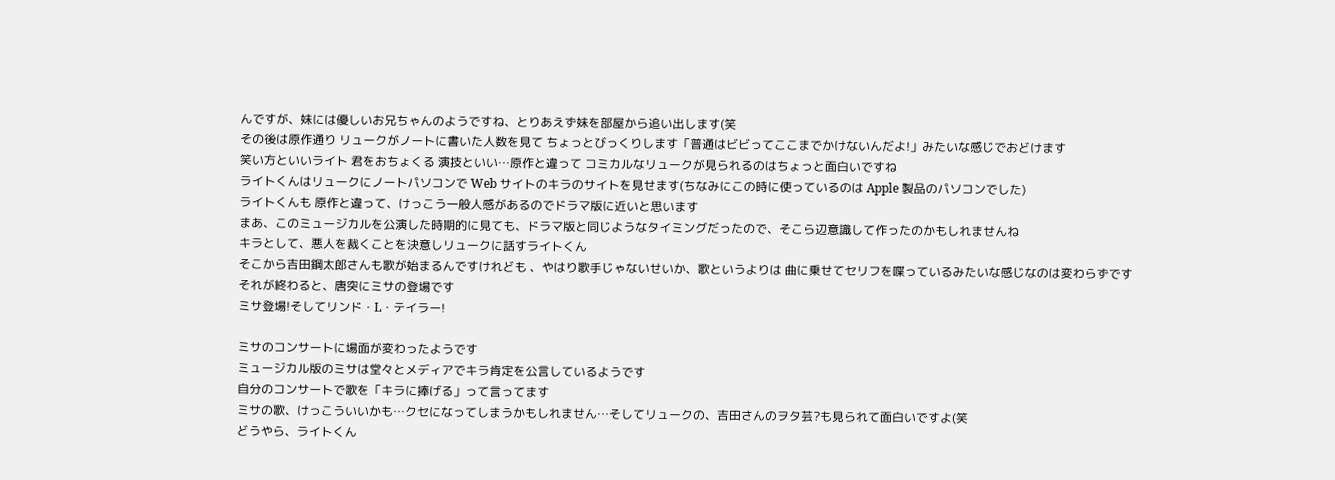んですが、妹には優しいお兄ちゃんのようですね、とりあえず妹を部屋から追い出します(笑
その後は原作通り リュークがノートに書いた人数を見て ちょっとびっくりします「普通はビビってここまでかけないんだよ!」みたいな感じでおどけます
笑い方といいライト 君をおちょくる 演技といい…原作と違って コミカルなリュークが見られるのはちょっと面白いですね
ライトくんはリュークにノートパソコンで Web サイトのキラのサイトを見せます(ちなみにこの時に使っているのは Apple 製品のパソコンでした)
ライトくんも 原作と違って、けっこう一般人感があるのでドラマ版に近いと思います
まあ、このミュージカルを公演した時期的に見ても、ドラマ版と同じようなタイミングだったので、そこら辺意識して作ったのかもしれませんね
キラとして、悪人を裁くことを決意しリュークに話すライトくん
そこから吉田鋼太郎さんも歌が始まるんですけれども 、やはり歌手じゃないせいか、歌というよりは 曲に乗せてセリフを喋っているみたいな感じなのは変わらずです
それが終わると、唐突にミサの登場です
ミサ登場!そしてリンド・L・テイラー!

ミサのコンサートに場面が変わったようです
ミュージカル版のミサは堂々とメディアでキラ肯定を公言しているようです
自分のコンサートで歌を「キラに捧げる」って言ってます
ミサの歌、けっこういいかも…クセになってしまうかもしれません…そしてリュークの、吉田さんのヲタ芸?も見られて面白いですよ(笑
どうやら、ライトくん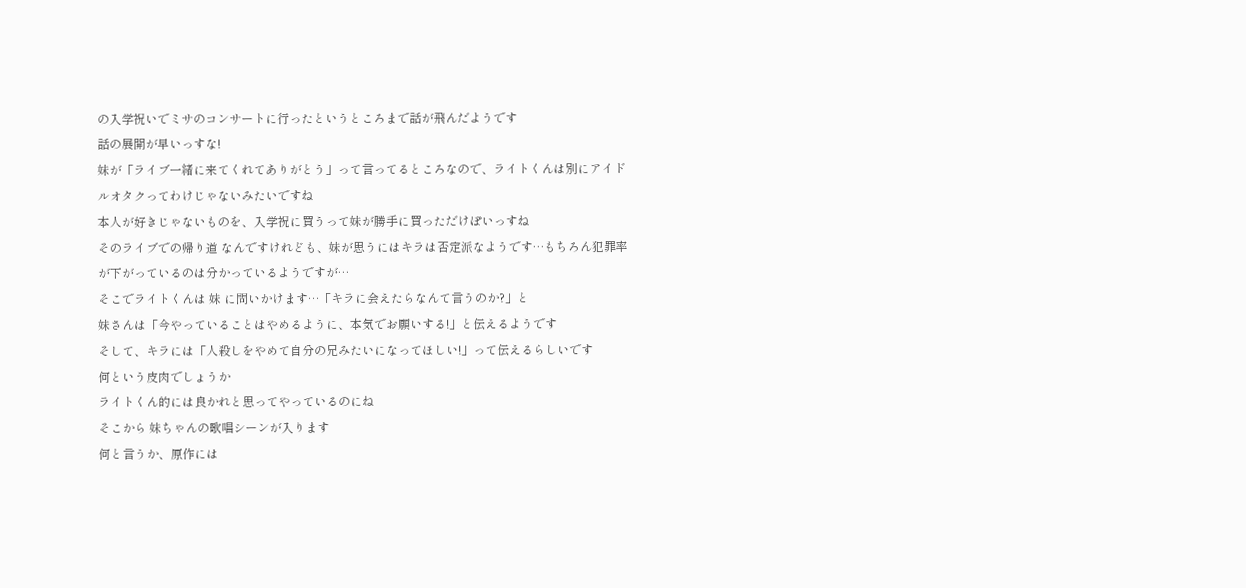の入学祝いでミサのコンサートに行ったというところまで話が飛んだようです
話の展開が早いっすな!
妹が「ライブ一緒に来てくれてありがとう」って言ってるところなので、ライトくんは別にアイドルオタクってわけじゃないみたいですね
本人が好きじゃないものを、入学祝に買うって妹が勝手に買っただけぽいっすね
そのライブでの帰り道 なんですけれども、妹が思うにはキラは否定派なようです…もちろん犯罪率が下がっているのは分かっているようですが…
そこでライトくんは 妹 に問いかけます…「キラに会えたらなんて言うのか?」と
妹さんは「今やっていることはやめるように、本気でお願いする!」と伝えるようです
そして、キラには「人殺しをやめて自分の兄みたいになってほしい!」って伝えるらしいです
何という皮肉でしょうか
ライトくん的には良かれと思ってやっているのにね
そこから 妹ちゃんの歌唱シーンが入ります
何と言うか、原作には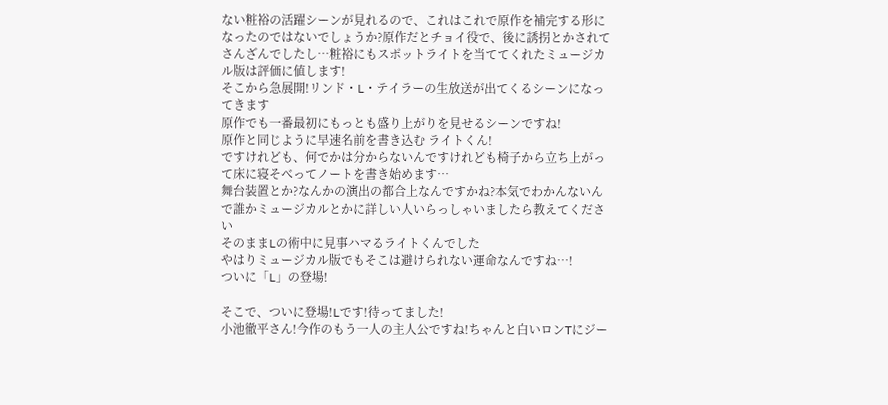ない粧裕の活躍シーンが見れるので、これはこれで原作を補完する形になったのではないでしょうか?原作だとチョイ役で、後に誘拐とかされてさんざんでしたし…粧裕にもスポットライトを当ててくれたミュージカル版は評価に値します!
そこから急展開!リンド・L・テイラーの生放送が出てくるシーンになってきます
原作でも一番最初にもっとも盛り上がりを見せるシーンですね!
原作と同じように早速名前を書き込む ライトくん!
ですけれども、何でかは分からないんですけれども椅子から立ち上がって床に寝そべってノートを書き始めます…
舞台装置とか?なんかの演出の都合上なんですかね?本気でわかんないんで誰かミュージカルとかに詳しい人いらっしゃいましたら教えてください
そのままLの術中に見事ハマるライトくんでした
やはりミュージカル版でもそこは避けられない運命なんですね…!
ついに「L」の登場!

そこで、ついに登場!Lです!待ってました!
小池徹平さん!今作のもう一人の主人公ですね!ちゃんと白いロンTにジー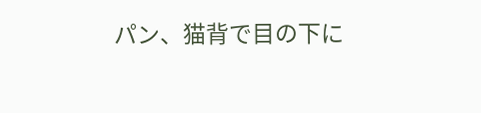パン、猫背で目の下に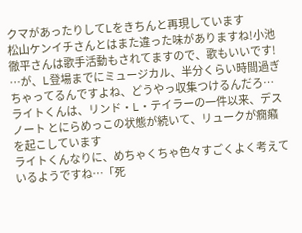クマがあったりしてLをきちんと再現しています
松山ケンイチさんとはまた違った味がありますね!小池徹平さんは歌手活動もされてますので、歌もいいです!
…が、L登場までにミュージカル、半分くらい時間過ぎちゃってるんですよね、どうやっ収集つけるんだろ…
ライトくんは、リンド・L・テイラーの一件以来、デスノート とにらめっこの状態が続いて、リュークが癇癪を起こしています
ライトくんなりに、めちゃくちゃ色々すごくよく考えているようですね…「死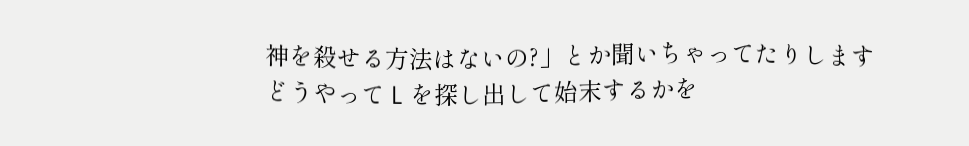神を殺せる方法はないの?」とか聞いちゃってたりします
どうやって L を探し出して始末するかを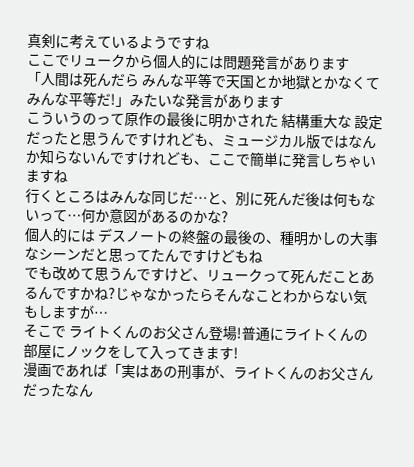真剣に考えているようですね
ここでリュークから個人的には問題発言があります
「人間は死んだら みんな平等で天国とか地獄とかなくて みんな平等だ!」みたいな発言があります
こういうのって原作の最後に明かされた 結構重大な 設定だったと思うんですけれども、ミュージカル版ではなんか知らないんですけれども、ここで簡単に発言しちゃいますね
行くところはみんな同じだ…と、別に死んだ後は何もないって…何か意図があるのかな?
個人的には デスノートの終盤の最後の、種明かしの大事なシーンだと思ってたんですけどもね
でも改めて思うんですけど、リュークって死んだことあるんですかね?じゃなかったらそんなことわからない気もしますが…
そこで ライトくんのお父さん登場!普通にライトくんの部屋にノックをして入ってきます!
漫画であれば「実はあの刑事が、ライトくんのお父さんだったなん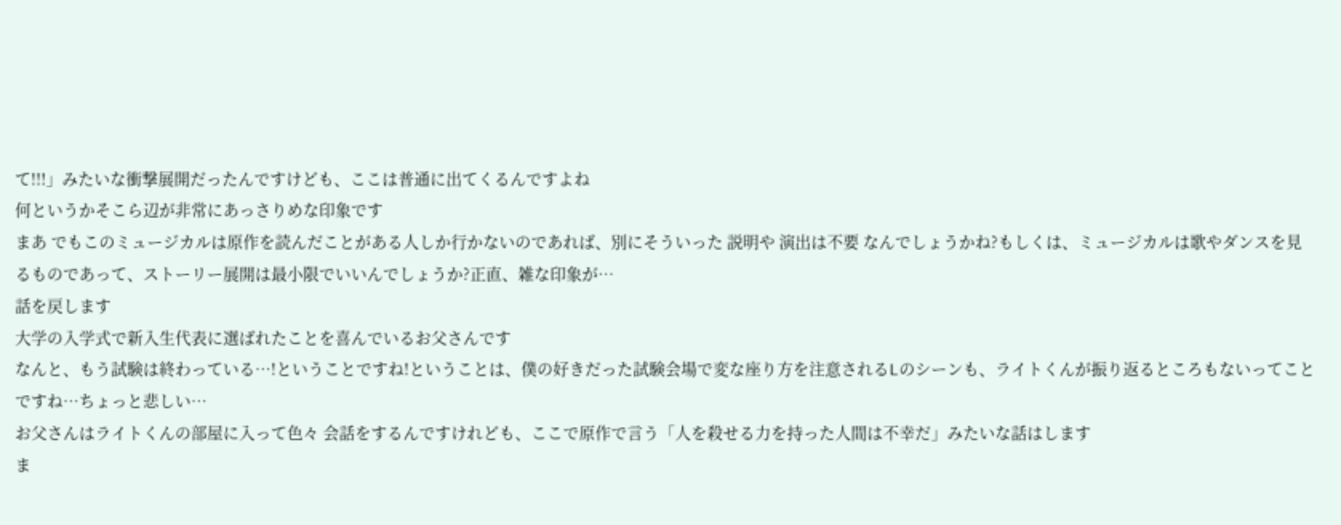て!!!」みたいな衝撃展開だったんですけども、ここは普通に出てくるんですよね
何というかそこら辺が非常にあっさりめな印象です
まあ でもこのミュージカルは原作を読んだことがある人しか行かないのであれば、別にそういった 説明や 演出は不要 なんでしょうかね?もしくは、ミュージカルは歌やダンスを見るものであって、ストーリー展開は最小限でいいんでしょうか?正直、雑な印象が…
話を戻します
大学の入学式で新入生代表に選ばれたことを喜んでいるお父さんです
なんと、もう試験は終わっている…!ということですね!ということは、僕の好きだった試験会場で変な座り方を注意されるLのシーンも、ライトくんが振り返るところもないってことですね…ちょっと悲しい…
お父さんはライトくんの部屋に入って色々 会話をするんですけれども、ここで原作で言う「人を殺せる力を持った人間は不幸だ」みたいな話はします
ま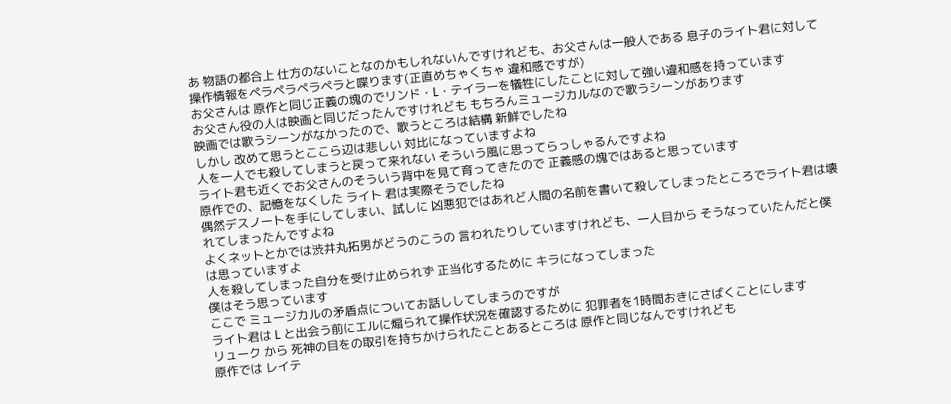あ 物語の都合上 仕方のないことなのかもしれないんですけれども、お父さんは一般人である 息子のライト君に対して操作情報をペラペラペラペラと喋ります(正直めちゃくちゃ 違和感ですが)
お父さんは 原作と同じ正義の塊のでリンド・L・テイラーを犠牲にしたことに対して強い違和感を持っています
お父さん役の人は映画と同じだったんですけれども もちろんミュージカルなので歌うシーンがあります
映画では歌うシーンがなかったので、歌うところは結構 新鮮でしたね
しかし 改めて思うとここら辺は悲しい 対比になっていますよね
人を一人でも殺してしまうと戻って来れない そういう風に思ってらっしゃるんですよね
ライト君も近くでお父さんのそういう背中を見て育ってきたので 正義感の塊ではあると思っています
原作での、記憶をなくした ライト 君は実際そうでしたね
偶然デスノートを手にしてしまい、試しに 凶悪犯ではあれど人間の名前を書いて殺してしまったところでライト君は壊れてしまったんですよね
よくネットとかでは渋井丸拓男がどうのこうの 言われたりしていますけれども、一人目から そうなっていたんだと僕は思っていますよ
人を殺してしまった自分を受け止められず 正当化するために キラになってしまった
僕はそう思っています
ここで ミュージカルの矛盾点についてお話ししてしまうのですが
ライト君は L と出会う前にエルに煽られて操作状況を確認するために 犯罪者を1時間おきにさばくことにします
リューク から 死神の目をの取引を持ちかけられたことあるところは 原作と同じなんですけれども
原作では レイテ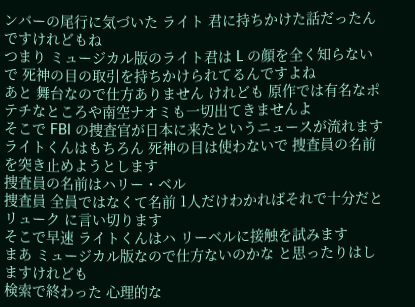ンバーの尾行に気づいた ライト 君に持ちかけた話だったんですけれどもね
つまり ミュージカル版のライト君は L の顔を全く知らないで 死神の目の取引を持ちかけられてるんですよね
あと 舞台なので仕方ありません けれども 原作では有名なポテチなところや南空ナオミも一切出てきませんよ
そこで FBI の捜査官が日本に来たというニュースが流れます
ライトくんはもちろん 死神の目は使わないで 捜査員の名前を突き止めようとします
捜査員の名前はハリー・ベル
捜査員 全員ではなくて名前 1人だけわかればそれで十分だとリューク に言い切ります
そこで早速 ライトくんはハ リーベルに接触を試みます
まあ ミュージカル版なので仕方ないのかな と思ったりはしますけれども
検索で終わった 心理的な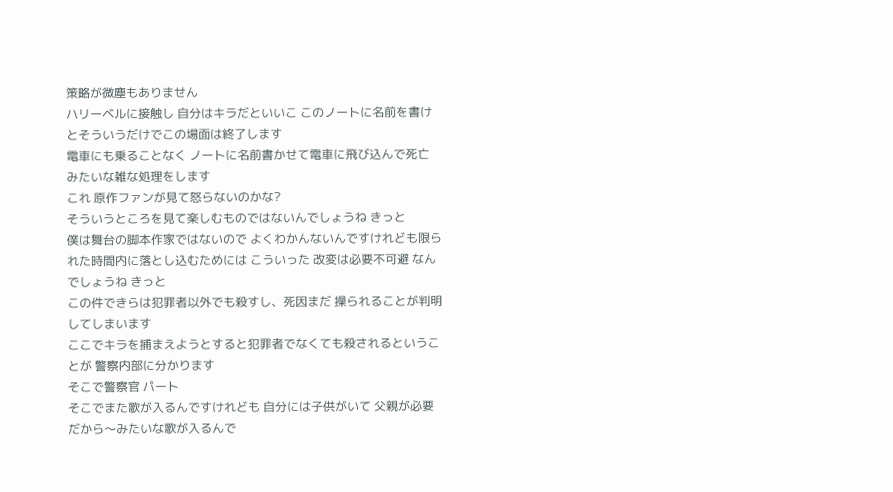策略が微塵もありません
ハリーベルに接触し 自分はキラだといいこ このノートに名前を書けとそういうだけでこの場面は終了します
電車にも乗ることなく ノートに名前書かせて電車に飛び込んで死亡 みたいな雑な処理をします
これ 原作ファンが見て怒らないのかな?
そういうところを見て楽しむものではないんでしょうね きっと
僕は舞台の脚本作家ではないので よくわかんないんですけれども限られた時間内に落とし込むためには こういった 改変は必要不可避 なんでしょうね きっと
この件できらは犯罪者以外でも殺すし、死因まだ 操られることが判明してしまいます
ここでキラを捕まえようとすると犯罪者でなくても殺されるということが 警察内部に分かります
そこで警察官 パート
そこでまた歌が入るんですけれども 自分には子供がいて 父親が必要だから〜みたいな歌が入るんで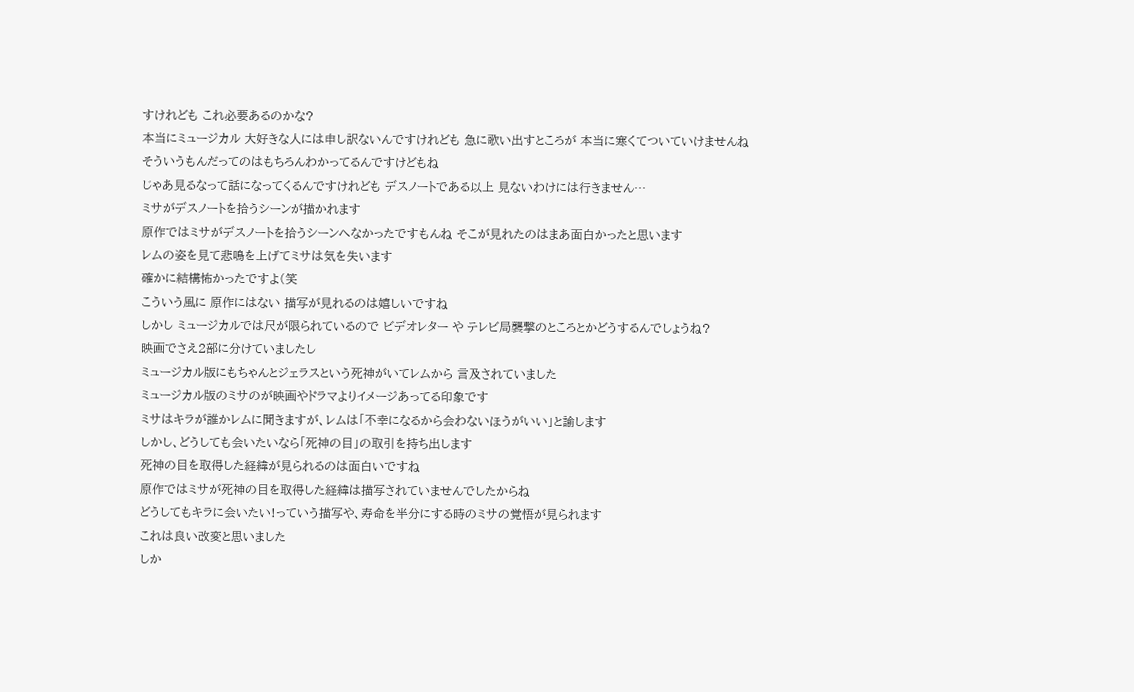すけれども これ必要あるのかな?
本当にミュージカル 大好きな人には申し訳ないんですけれども 急に歌い出すところが 本当に寒くてついていけませんね
そういうもんだってのはもちろんわかってるんですけどもね
じゃあ見るなって話になってくるんですけれども デスノートである以上 見ないわけには行きません…
ミサがデスノートを拾うシーンが描かれます
原作ではミサがデスノートを拾うシーンへなかったですもんね そこが見れたのはまあ面白かったと思います
レムの姿を見て悲鳴を上げてミサは気を失います
確かに結構怖かったですよ(笑
こういう風に 原作にはない 描写が見れるのは嬉しいですね
しかし ミュージカルでは尺が限られているので ビデオレター や テレビ局襲撃のところとかどうするんでしょうね?
映画でさえ2部に分けていましたし
ミュージカル版にもちゃんとジェラスという死神がいてレムから 言及されていました
ミュージカル版のミサのが映画やドラマよりイメージあってる印象です
ミサはキラが誰かレムに聞きますが、レムは「不幸になるから会わないほうがいい」と諭します
しかし、どうしても会いたいなら「死神の目」の取引を持ち出します
死神の目を取得した経緯が見られるのは面白いですね
原作ではミサが死神の目を取得した経緯は描写されていませんでしたからね
どうしてもキラに会いたい!っていう描写や、寿命を半分にする時のミサの覚悟が見られます
これは良い改変と思いました
しか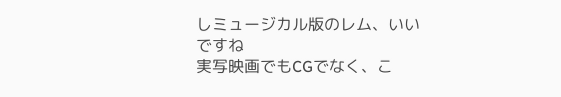しミュージカル版のレム、いいですね
実写映画でもCGでなく、こ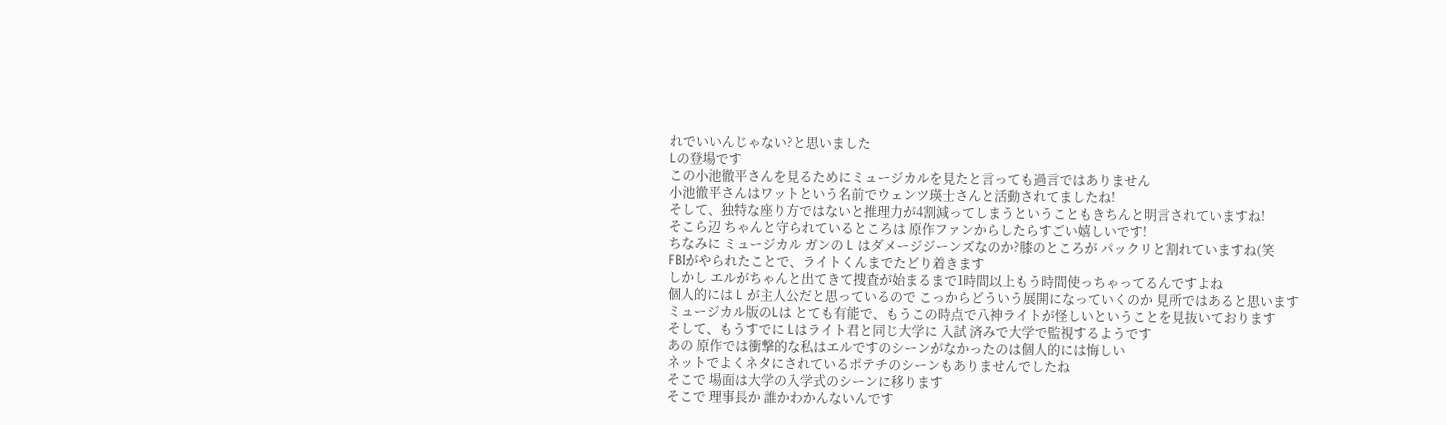れでいいんじゃない?と思いました
Lの登場です
この小池徹平さんを見るためにミュージカルを見たと言っても過言ではありません
小池徹平さんはワットという名前でウェンツ瑛士さんと活動されてましたね!
そして、独特な座り方ではないと推理力が4割減ってしまうということもきちんと明言されていますね!
そこら辺 ちゃんと守られているところは 原作ファンからしたらすごい嬉しいです!
ちなみに ミュージカル ガンの L はダメージジーンズなのか?膝のところが パックリと割れていますね(笑
FBIがやられたことで、ライトくんまでたどり着きます
しかし エルがちゃんと出てきて捜査が始まるまで1時間以上もう時間使っちゃってるんですよね
個人的には L が主人公だと思っているので こっからどういう展開になっていくのか 見所ではあると思います
ミュージカル版のLは とても有能で、もうこの時点で八神ライトが怪しいということを見抜いております
そして、もうすでに Lはライト君と同じ大学に 入試 済みで大学で監視するようです
あの 原作では衝撃的な私はエルですのシーンがなかったのは個人的には悔しい
ネットでよくネタにされているポテチのシーンもありませんでしたね
そこで 場面は大学の入学式のシーンに移ります
そこで 理事長か 誰かわかんないんです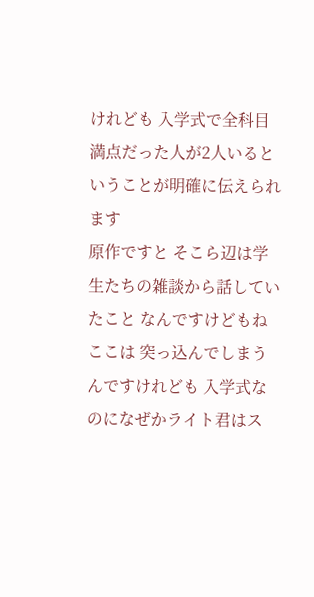けれども 入学式で全科目満点だった人が2人いるということが明確に伝えられます
原作ですと そこら辺は学生たちの雑談から話していたこと なんですけどもね
ここは 突っ込んでしまうんですけれども 入学式なのになぜかライト君はス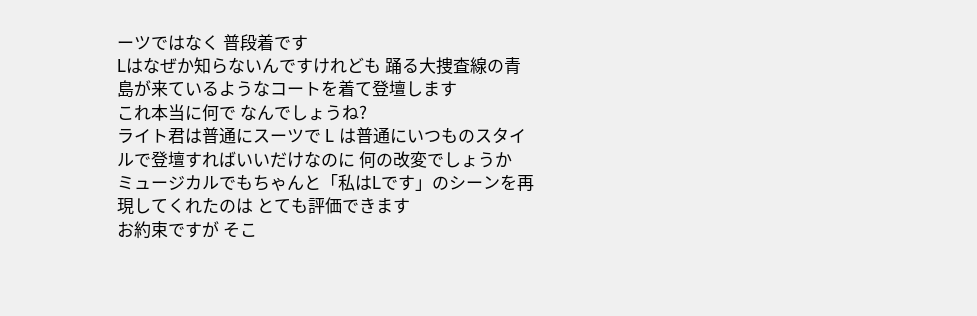ーツではなく 普段着です
Lはなぜか知らないんですけれども 踊る大捜査線の青島が来ているようなコートを着て登壇します
これ本当に何で なんでしょうね?
ライト君は普通にスーツで L は普通にいつものスタイルで登壇すればいいだけなのに 何の改変でしょうか
ミュージカルでもちゃんと「私はLです」のシーンを再現してくれたのは とても評価できます
お約束ですが そこ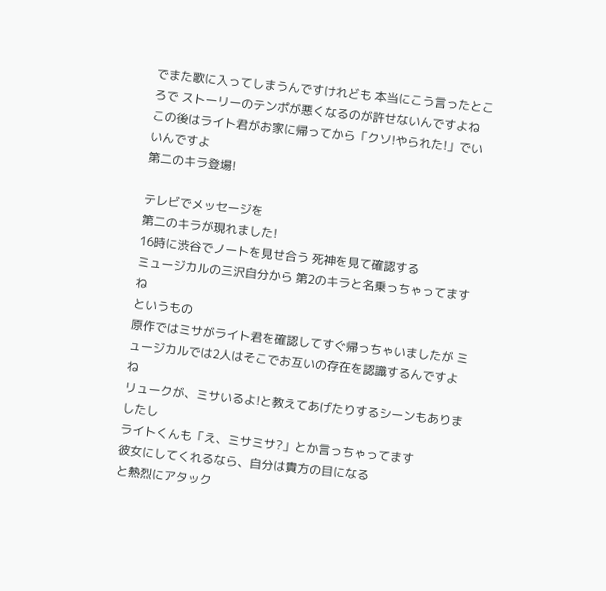でまた歌に入ってしまうんですけれども 本当にこう言ったところで ストーリーのテンポが悪くなるのが許せないんですよね
この後はライト君がお家に帰ってから「クソ!やられた!」でいいんですよ
第二のキラ登場!

テレビでメッセージを
第二のキラが現れました!
16時に渋谷でノートを見せ合う 死神を見て確認する
ミュージカルの三沢自分から 第2のキラと名乗っちゃってますね
というもの
原作ではミサがライト君を確認してすぐ帰っちゃいましたが ミュージカルでは2人はそこでお互いの存在を認識するんですよね
リュークが、ミサいるよ!と教えてあげたりするシーンもありましたし
ライトくんも「え、ミサミサ?」とか言っちゃってます
彼女にしてくれるなら、自分は貴方の目になる
と熱烈にアタック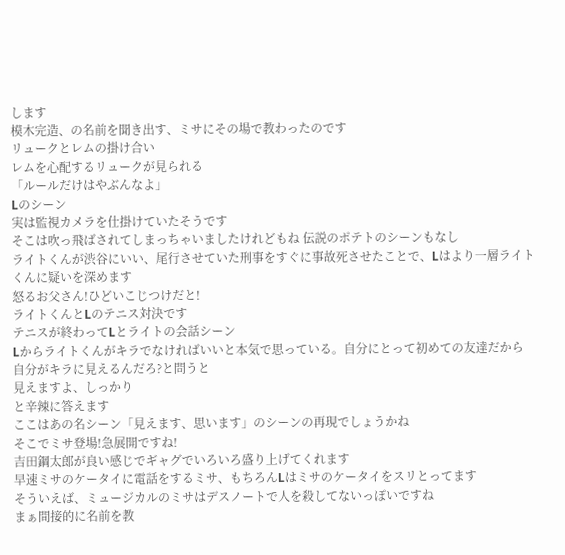します
模木完造、の名前を聞き出す、ミサにその場で教わったのです
リュークとレムの掛け合い
レムを心配するリュークが見られる
「ルールだけはやぶんなよ」
Lのシーン
実は監視カメラを仕掛けていたそうです
そこは吹っ飛ばされてしまっちゃいましたけれどもね 伝説のポテトのシーンもなし
ライトくんが渋谷にいい、尾行させていた刑事をすぐに事故死させたことで、Lはより一層ライトくんに疑いを深めます
怒るお父さん!ひどいこじつけだと!
ライトくんとLのテニス対決です
テニスが終わってLとライトの会話シーン
Lからライトくんがキラでなければいいと本気で思っている。自分にとって初めての友達だから
自分がキラに見えるんだろ?と問うと
見えますよ、しっかり
と辛辣に答えます
ここはあの名シーン「見えます、思います」のシーンの再現でしょうかね
そこでミサ登場!急展開ですね!
吉田鋼太郎が良い感じでギャグでいろいろ盛り上げてくれます
早速ミサのケータイに電話をするミサ、もちろんLはミサのケータイをスリとってます
そういえば、ミュージカルのミサはデスノートで人を殺してないっぽいですね
まぁ間接的に名前を教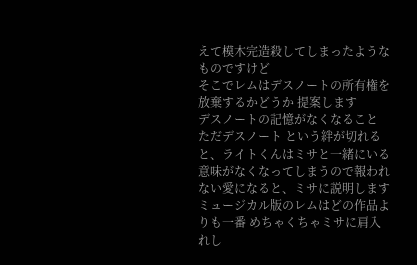えて模木完造殺してしまったようなものですけど
そこでレムはデスノートの所有権を放棄するかどうか 提案します
デスノートの記憶がなくなること
ただデスノート という絆が切れると、ライトくんはミサと一緒にいる意味がなくなってしまうので報われない愛になると、ミサに説明します
ミュージカル版のレムはどの作品よりも一番 めちゃくちゃミサに肩入れし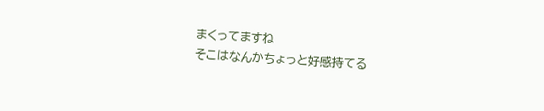まくってますね
そこはなんかちょっと好感持てる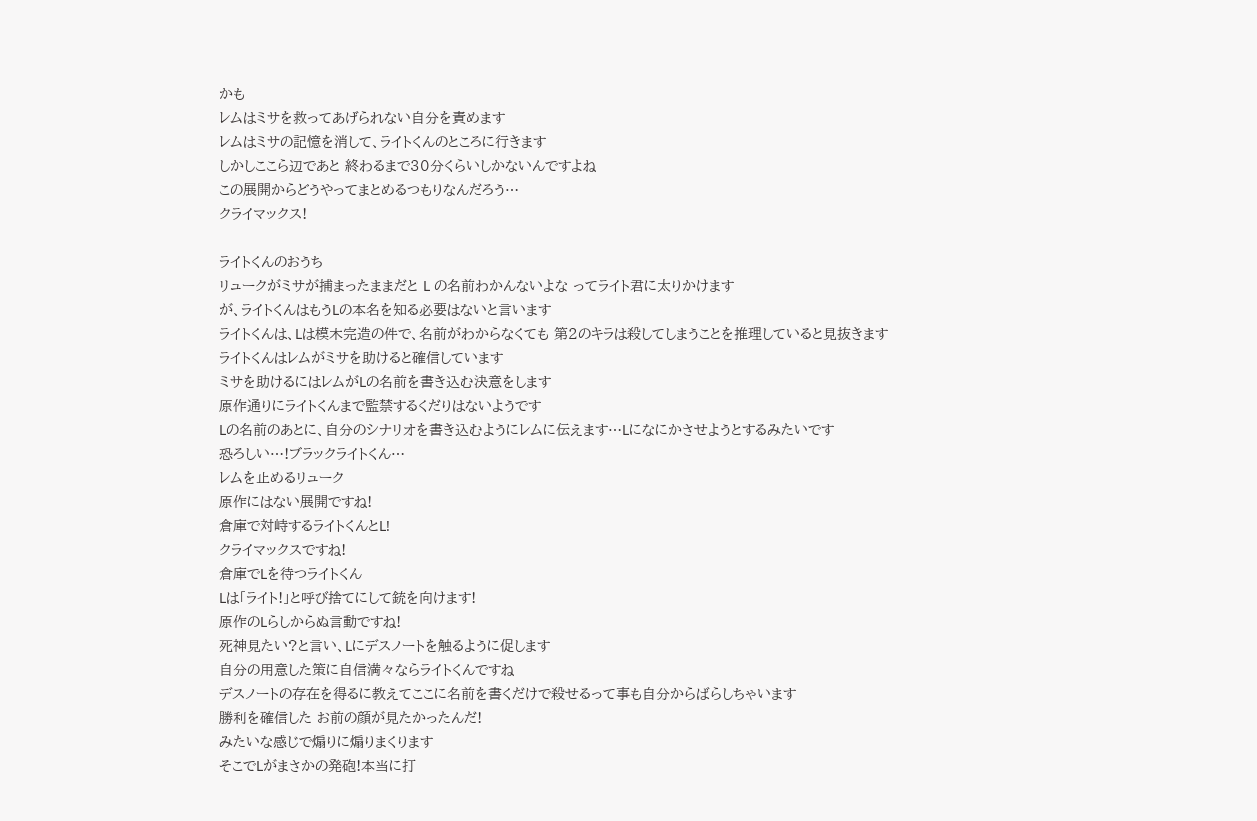かも
レムはミサを救ってあげられない自分を責めます
レムはミサの記憶を消して、ライトくんのところに行きます
しかしここら辺であと 終わるまで30分くらいしかないんですよね
この展開からどうやってまとめるつもりなんだろう…
クライマックス!

ライトくんのおうち
リュークがミサが捕まったままだと L の名前わかんないよな ってライト君に太りかけます
が、ライトくんはもうLの本名を知る必要はないと言います
ライトくんは、Lは模木完造の件で、名前がわからなくても 第2のキラは殺してしまうことを推理していると見抜きます
ライトくんはレムがミサを助けると確信しています
ミサを助けるにはレムがLの名前を書き込む決意をします
原作通りにライトくんまで監禁するくだりはないようです
Lの名前のあとに、自分のシナリオを書き込むようにレムに伝えます…Lになにかさせようとするみたいです
恐ろしい…!ブラックライトくん…
レムを止めるリューク
原作にはない展開ですね!
倉庫で対峙するライトくんとL!
クライマックスですね!
倉庫でLを待つライトくん
Lは「ライト!」と呼び捨てにして銃を向けます!
原作のLらしからぬ言動ですね!
死神見たい?と言い、Lにデスノートを触るように促します
自分の用意した策に自信満々ならライトくんですね
デスノートの存在を得るに教えてここに名前を書くだけで殺せるって事も自分からばらしちゃいます
勝利を確信した お前の顔が見たかったんだ!
みたいな感じで煽りに煽りまくります
そこでLがまさかの発砲!本当に打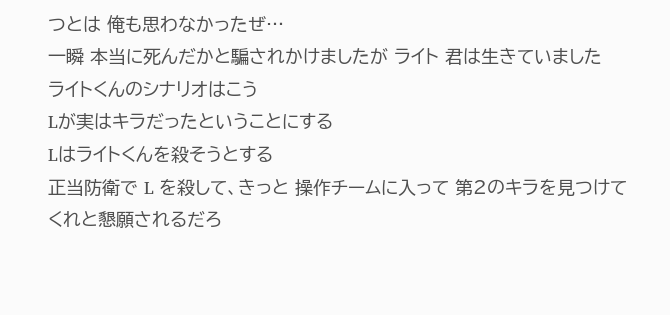つとは 俺も思わなかったぜ…
一瞬 本当に死んだかと騙されかけましたが ライト 君は生きていました
ライトくんのシナリオはこう
Lが実はキラだったということにする
Lはライトくんを殺そうとする
正当防衛で L を殺して、きっと 操作チームに入って 第2のキラを見つけてくれと懇願されるだろ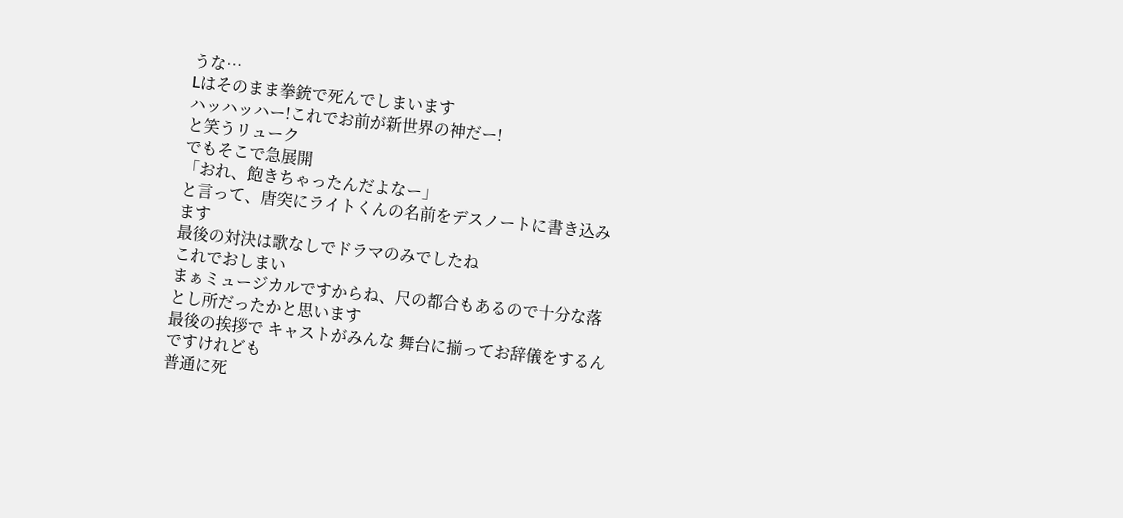うな…
Lはそのまま拳銃で死んでしまいます
ハッハッハー!これでお前が新世界の神だー!
と笑うリューク
でもそこで急展開
「おれ、飽きちゃったんだよなー」
と言って、唐突にライトくんの名前をデスノートに書き込みます
最後の対決は歌なしでドラマのみでしたね
これでおしまい
まぁミュージカルですからね、尺の都合もあるので十分な落とし所だったかと思います
最後の挨拶で キャストがみんな 舞台に揃ってお辞儀をするんですけれども
普通に死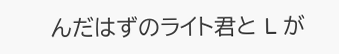んだはずのライト君と L が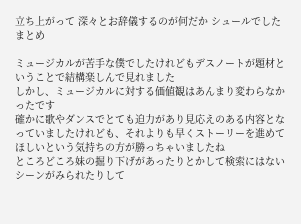立ち上がって 深々とお辞儀するのが何だか シュールでした
まとめ

ミュージカルが苦手な僕でしたけれどもデスノートが題材ということで結構楽しんで見れました
しかし、ミュージカルに対する価値観はあんまり変わらなかったです
確かに歌やダンスでとても迫力があり見応えのある内容となっていましたけれども、それよりも早くストーリーを進めてほしいという気持ちの方が勝っちゃいましたね
ところどころ妹の掘り下げがあったりとかして検索にはないシーンがみられたりして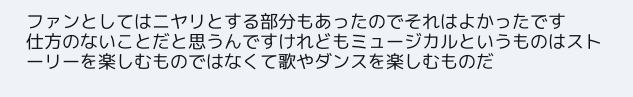ファンとしてはニヤリとする部分もあったのでそれはよかったです
仕方のないことだと思うんですけれどもミュージカルというものはストーリーを楽しむものではなくて歌やダンスを楽しむものだ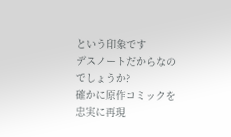という印象です
デスノートだからなのでしょうか?
確かに原作コミックを忠実に再現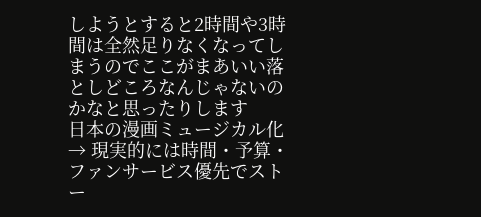しようとすると2時間や3時間は全然足りなくなってしまうのでここがまあいい落としどころなんじゃないのかなと思ったりします
日本の漫画ミュージカル化 → 現実的には時間・予算・ファンサービス優先でストー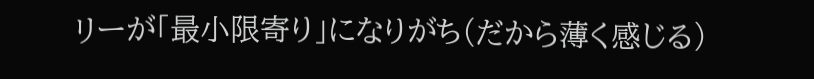リーが「最小限寄り」になりがち(だから薄く感じる)